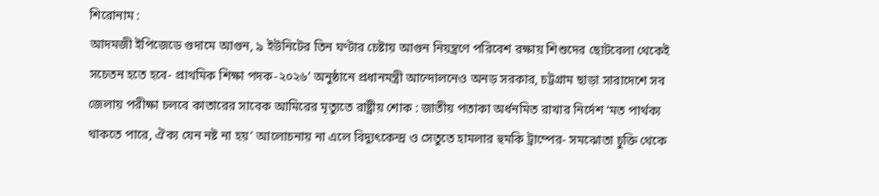শিরোনাম :
আদমজী ইপিজেডে গুদামে আগুন, ৯ ইউনিটের তিন ঘণ্টার চেষ্টায় আগুন নিয়ন্ত্রণে পরিবেশ রক্ষায় শিশুদের ছোটবেলা থেকেই সচেতন হতে হবে- প্রাথমিক শিক্ষা পদক-২০২৬’ অনুষ্ঠানে প্রধানমন্ত্রী আন্দোলনেও অনড় সরকার, চট্টগ্রাম ছাড়া সারাদেশে সব জেলায় পরীক্ষা চলবে কাতারের সাবেক আমিরের মৃত্যুতে রাষ্ট্রীয় শোক : জাতীয় পতাকা অর্ধনমিত রাখার নির্দেশ ‘মত পার্থক্য থাকতে পারে, ঐক্য যেন নষ্ট না হয়’ আলোচনায় না এলে বিদ্যুৎকেন্দ্র ও সেতুতে হামলার হুমকি ট্রাম্পের- সমঝোতা চুক্তি থেকে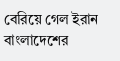বেরিয়ে গেল ইরান বাংলাদেশের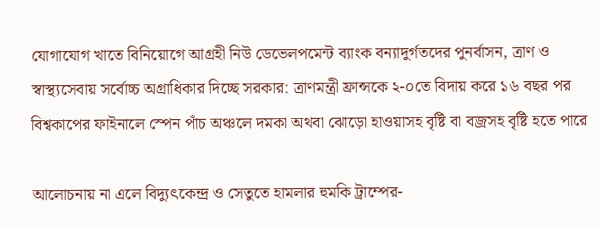যোগাযোগ খাতে বিনিয়োগে আগ্রহী নিউ ডেভেলপমেন্ট ব্যাংক বন্যাদুর্গতদের পুনর্বাসন, ত্রাণ ও স্বাস্থ্যসেবায় সর্বোচ্চ অগ্রাধিকার দিচ্ছে সরকার: ত্রাণমন্ত্রী ফ্রান্সকে ২-০তে বিদায় করে ১৬ বছর পর বিশ্বকাপের ফাইনালে স্পেন পাঁচ অঞ্চলে দমকা অথবা ঝোড়ো হাওয়াসহ বৃষ্টি বা বজ্রসহ বৃষ্টি হতে পারে

আলোচনায় না এলে বিদ্যুৎকেন্দ্র ও সেতুতে হামলার হুমকি ট্রাম্পের-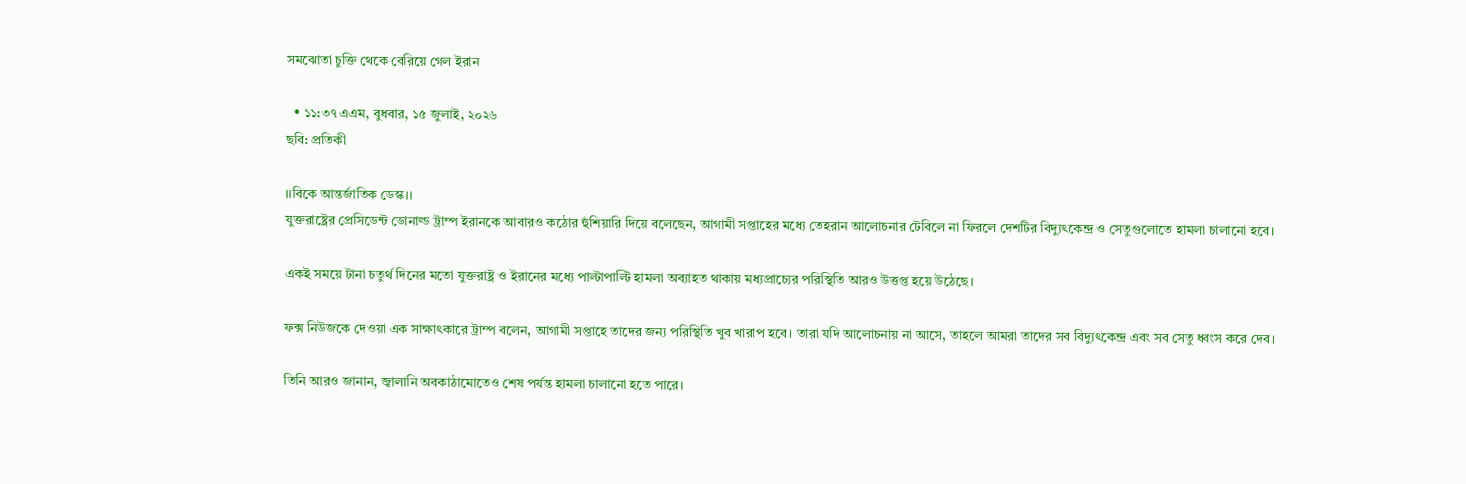সমঝোতা চুক্তি থেকে বেরিয়ে গেল ইরান

  • ১১:৩৭ এএম, বুধবার, ১৫ জুলাই, ২০২৬
ছবি: প্রতিকী

।।বিকে আন্তর্জাতিক ডেস্ক।।
যুক্তরাষ্ট্রের প্রেসিডেন্ট ডোনাল্ড ট্রাম্প ইরানকে আবারও কঠোর হুঁশিয়ারি দিয়ে বলেছেন, আগামী সপ্তাহের মধ্যে তেহরান আলোচনার টেবিলে না ফিরলে দেশটির বিদ্যুৎকেন্দ্র ও সেতুগুলোতে হামলা চালানো হবে।

একই সময়ে টানা চতুর্থ দিনের মতো যুক্তরাষ্ট্র ও ইরানের মধ্যে পাল্টাপাল্টি হামলা অব্যাহত থাকায় মধ্যপ্রাচ্যের পরিস্থিতি আরও উত্তপ্ত হয়ে উঠেছে।

ফক্স নিউজকে দেওয়া এক সাক্ষাৎকারে ট্রাম্প বলেন, আগামী সপ্তাহে তাদের জন্য পরিস্থিতি খুব খারাপ হবে। তারা যদি আলোচনায় না আসে, তাহলে আমরা তাদের সব বিদ্যুৎকেন্দ্র এবং সব সেতু ধ্বংস করে দেব।

তিনি আরও জানান, জ্বালানি অবকাঠামোতেও শেষ পর্যন্ত হামলা চালানো হতে পারে।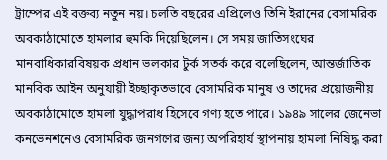ট্রাম্পের এই বক্তব্য নতুন নয়। চলতি বছরের এপ্রিলেও তিনি ইরানের বেসামরিক অবকাঠামোতে হামলার হুমকি দিয়েছিলেন। সে সময় জাতিসংঘের মানবাধিকারবিষয়ক প্রধান ভলকার টুর্ক সতর্ক করে বলেছিলেন, আন্তর্জাতিক মানবিক আইন অনুযায়ী ইচ্ছাকৃতভাবে বেসামরিক মানুষ ও তাদের প্রয়োজনীয় অবকাঠামোতে হামলা যুদ্ধাপরাধ হিসেবে গণ্য হতে পারে। ১৯৪৯ সালের জেনেভা কনভেনশনেও বেসামরিক জনগণের জন্য অপরিহার্য স্থাপনায় হামলা নিষিদ্ধ করা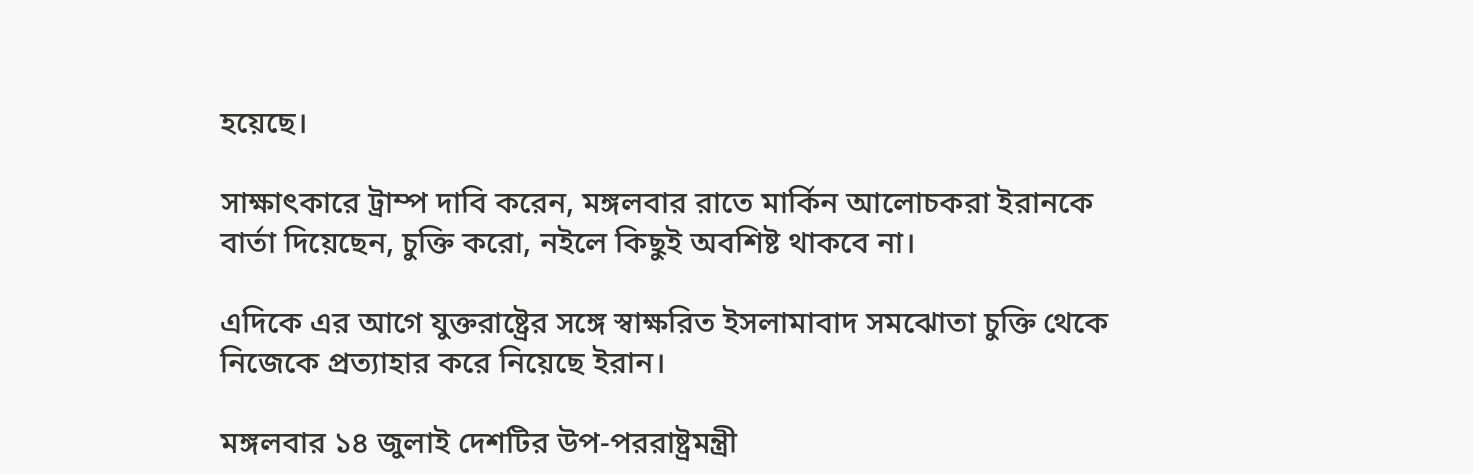হয়েছে।

সাক্ষাৎকারে ট্রাম্প দাবি করেন, মঙ্গলবার রাতে মার্কিন আলোচকরা ইরানকে বার্তা দিয়েছেন, চুক্তি করো, নইলে কিছুই অবশিষ্ট থাকবে না।

এদিকে এর আগে যুক্তরাষ্ট্রের সঙ্গে স্বাক্ষরিত ইসলামাবাদ সমঝোতা চুক্তি থেকে নিজেকে প্রত্যাহার করে নিয়েছে ইরান।

মঙ্গলবার ১৪ জুলাই দেশটির উপ-পররাষ্ট্রমন্ত্রী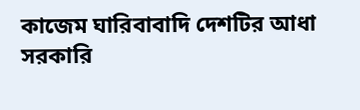কাজেম ঘারিবাবাদি দেশটির আধা সরকারি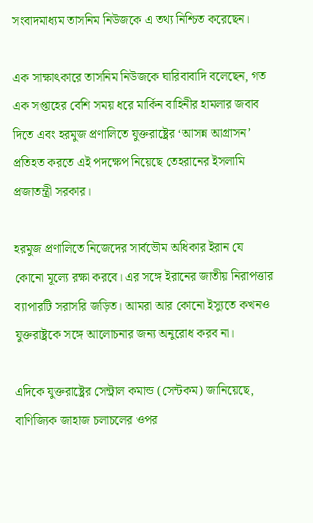সংবাদমাধ্যম তাসনিম নিউজকে এ তথ্য নিশ্চিত করেছেন।

এক সাক্ষাৎকারে তাসনিম নিউজকে ঘারিবাবাদি বলেছেন, গত এক সপ্তাহের বেশি সময় ধরে মার্কিন বাহিনীর হামলার জবাব দিতে এবং হরমুজ প্রণালিতে যুক্তরাষ্ট্রের ‘আসন্ন আগ্রাসন’ প্রতিহত করতে এই পদক্ষেপ নিয়েছে তেহরানের ইসলামি প্রজাতন্ত্রী সরকার।

হরমুজ প্রণালিতে নিজেদের সার্বভৌম অধিকার ইরান যে কোনো মূল্যে রক্ষা করবে। এর সঙ্গে ইরানের জাতীয় নিরাপত্তার ব্যাপারটি সরাসরি জড়িত। আমরা আর কোনো ইস্যুতে কখনও যুক্তরাষ্ট্রকে সঙ্গে আলোচনার জন্য অনুরোধ করব না।

এদিকে যুক্তরাষ্ট্রের সেন্ট্রাল কমান্ড (সেন্টকম) জানিয়েছে, বাণিজ্যিক জাহাজ চলাচলের ওপর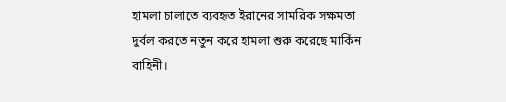হামলা চালাতে ব্যবহৃত ইরানের সামরিক সক্ষমতা দুর্বল করতে নতুন করে হামলা শুরু করেছে মার্কিন বাহিনী।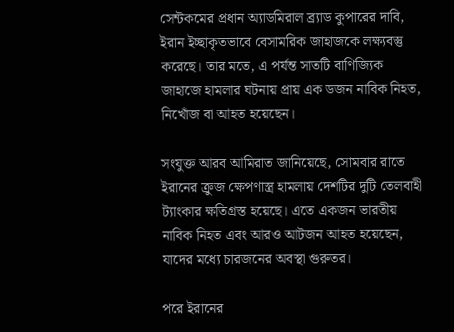সেন্টকমের প্রধান অ্যাডমিরাল ব্র্যাড কুপারের দাবি, ইরান ইচ্ছাকৃতভাবে বেসামরিক জাহাজকে লক্ষ্যবস্তু করেছে। তার মতে, এ পর্যন্ত সাতটি বাণিজ্যিক জাহাজে হামলার ঘটনায় প্রায় এক ডজন নাবিক নিহত, নিখোঁজ বা আহত হয়েছেন।

সংযুক্ত আরব আমিরাত জানিয়েছে, সোমবার রাতে ইরানের ক্রুজ ক্ষেপণাস্ত্র হামলায় দেশটির দুটি তেলবাহী ট্যাংকার ক্ষতিগ্রস্ত হয়েছে। এতে একজন ভারতীয় নাবিক নিহত এবং আরও আটজন আহত হয়েছেন, যাদের মধ্যে চারজনের অবস্থা গুরুতর।

পরে ইরানের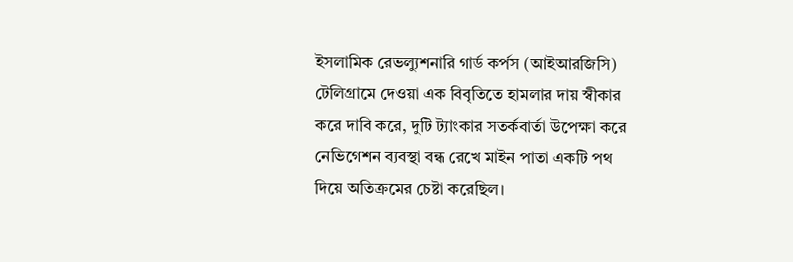ইসলামিক রেভল্যুশনারি গার্ড কর্পস (আইআরজিসি) টেলিগ্রামে দেওয়া এক বিবৃতিতে হামলার দায় স্বীকার করে দাবি করে, দুটি ট্যাংকার সতর্কবার্তা উপেক্ষা করে নেভিগেশন ব্যবস্থা বন্ধ রেখে মাইন পাতা একটি পথ দিয়ে অতিক্রমের চেষ্টা করেছিল।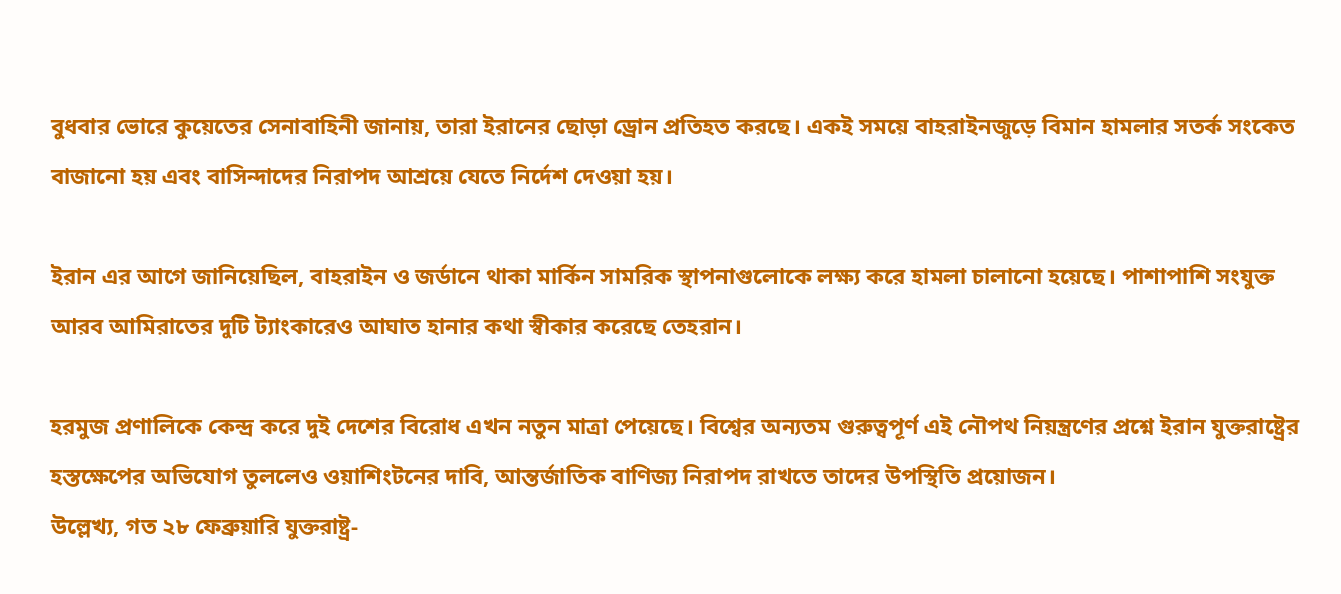বুধবার ভোরে কুয়েতের সেনাবাহিনী জানায়, তারা ইরানের ছোড়া ড্রোন প্রতিহত করছে। একই সময়ে বাহরাইনজুড়ে বিমান হামলার সতর্ক সংকেত বাজানো হয় এবং বাসিন্দাদের নিরাপদ আশ্রয়ে যেতে নির্দেশ দেওয়া হয়।

ইরান এর আগে জানিয়েছিল, বাহরাইন ও জর্ডানে থাকা মার্কিন সামরিক স্থাপনাগুলোকে লক্ষ্য করে হামলা চালানো হয়েছে। পাশাপাশি সংযুক্ত আরব আমিরাতের দুটি ট্যাংকারেও আঘাত হানার কথা স্বীকার করেছে তেহরান।

হরমুজ প্রণালিকে কেন্দ্র করে দুই দেশের বিরোধ এখন নতুন মাত্রা পেয়েছে। বিশ্বের অন্যতম গুরুত্বপূর্ণ এই নৌপথ নিয়ন্ত্রণের প্রশ্নে ইরান যুক্তরাষ্ট্রের হস্তক্ষেপের অভিযোগ তুললেও ওয়াশিংটনের দাবি, আন্তর্জাতিক বাণিজ্য নিরাপদ রাখতে তাদের উপস্থিতি প্রয়োজন।
উল্লেখ্য, গত ২৮ ফেব্রুয়ারি যুক্তরাষ্ট্র-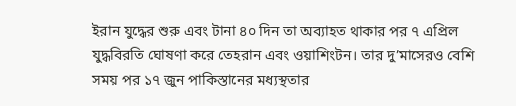ইরান যুদ্ধের শুরু এবং টানা ৪০ দিন তা অব্যাহত থাকার পর ৭ এপ্রিল যুদ্ধবিরতি ঘোষণা করে তেহরান এবং ওয়াশিংটন। তার দু’মাসেরও বেশি সময় পর ১৭ জুন পাকিস্তানের মধ্যস্থতার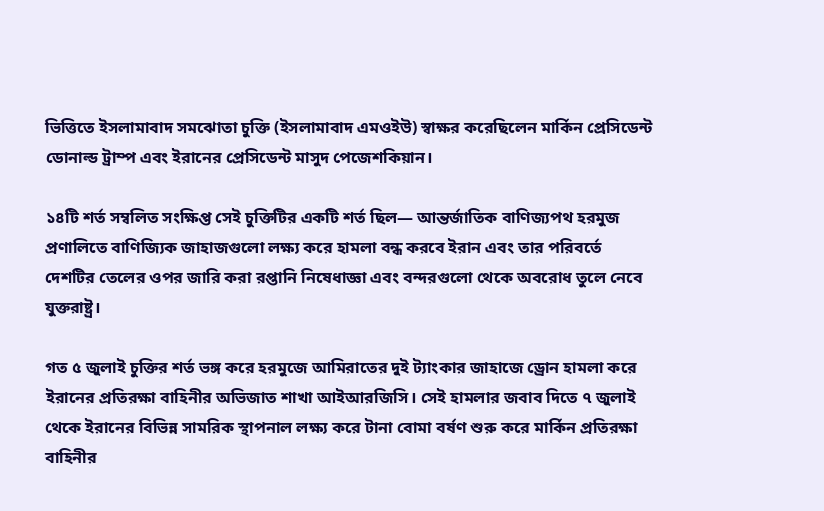ভিত্তিতে ইসলামাবাদ সমঝোতা চুক্তি (ইসলামাবাদ এমওইউ) স্বাক্ষর করেছিলেন মার্কিন প্রেসিডেন্ট ডোনাল্ড ট্রাম্প এবং ইরানের প্রেসিডেন্ট মাসুদ পেজেশকিয়ান।

১৪টি শর্ত সম্বলিত সংক্ষিপ্ত সেই চুক্তিটির একটি শর্ত ছিল— আন্তর্জাতিক বাণিজ্যপথ হরমুজ প্রণালিতে বাণিজ্যিক জাহাজগুলো লক্ষ্য করে হামলা বন্ধ করবে ইরান এবং তার পরিবর্তে দেশটির তেলের ওপর জারি করা রপ্তানি নিষেধাজ্ঞা এবং বন্দরগুলো থেকে অবরোধ তুলে নেবে যুক্তরাষ্ট্র।

গত ৫ জুলাই চুক্তির শর্ত ভঙ্গ করে হরমুজে আমিরাতের দুই ট্যাংকার জাহাজে ড্রোন হামলা করে ইরানের প্রতিরক্ষা বাহিনীর অভিজাত শাখা আইআরজিসি। সেই হামলার জবাব দিতে ৭ জুলাই থেকে ইরানের বিভিন্ন সামরিক স্থাপনাল লক্ষ্য করে টানা বোমা বর্ষণ শুরু করে মার্কিন প্রতিরক্ষা বাহিনীর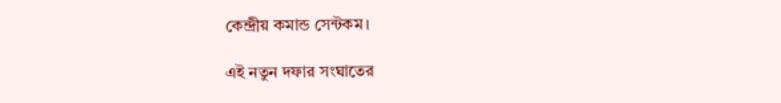কেন্দ্রীয় কমান্ড সেন্টকম।

এই নতুন দফার সংঘাতের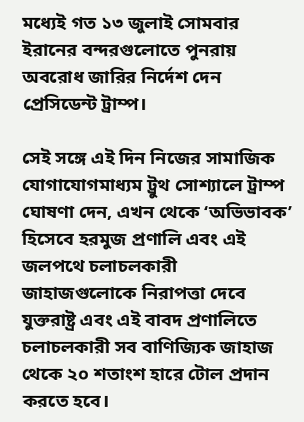মধ্যেই গত ১৩ জুলাই সোমবার ইরানের বন্দরগুলোতে পুনরায় অবরোধ জারির নির্দেশ দেন প্রেসিডেন্ট ট্রাম্প।

সেই সঙ্গে এই দিন নিজের সামাজিক যোগাযোগমাধ্যম ট্রুথ সোশ্যালে ট্রাম্প ঘোষণা দেন, এখন থেকে ‘অভিভাবক’ হিসেবে হরমুজ প্রণালি এবং এই জলপথে চলাচলকারী জাহাজগুলোকে নিরাপত্তা দেবে যুক্তরাষ্ট্র এবং এই বাবদ প্রণালিতে চলাচলকারী সব বাণিজ্যিক জাহাজ থেকে ২০ শতাংশ হারে টোল প্রদান করতে হবে।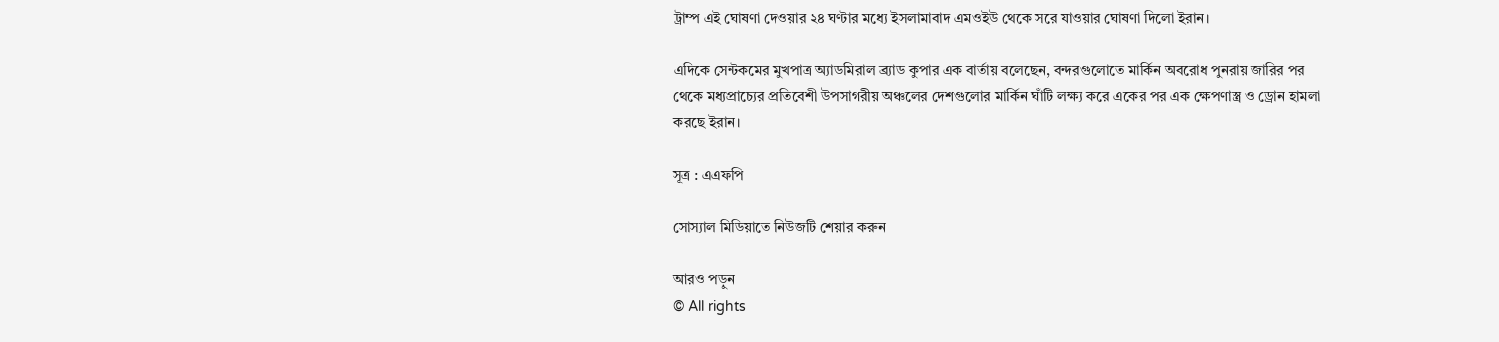ট্রাম্প এই ঘোষণা দেওয়ার ২৪ ঘণ্টার মধ্যে ইসলামাবাদ এমওইউ থেকে সরে যাওয়ার ঘোষণা দিলো ইরান।

এদিকে সেন্টকমের মুখপাত্র অ্যাডমিরাল ব্র্যাড কুপার এক বার্তায় বলেছেন, বন্দরগুলোতে মার্কিন অবরোধ পুনরায় জারির পর থেকে মধ্যপ্রাচ্যের প্রতিবেশী উপসাগরীয় অঞ্চলের দেশগুলোর মার্কিন ঘাঁটি লক্ষ্য করে একের পর এক ক্ষেপণাস্ত্র ও ড্রোন হামলা করছে ইরান।

সূত্র : এএফপি

সোস্যাল মিডিয়াতে নিউজটি শেয়ার করুন

আরও পড়ুন
© All rights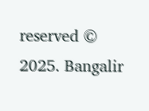reserved © 2025. Bangalir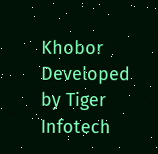Khobor
Developed by Tiger Infotech